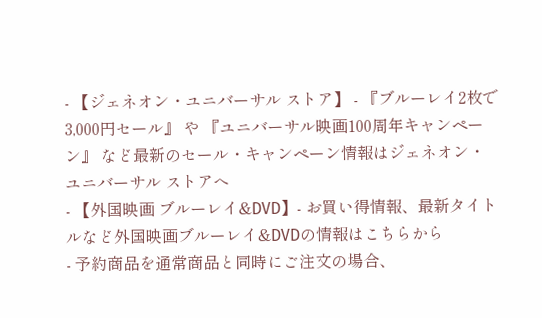- 【ジェネオン・ユニバーサル ストア】 - 『ブルーレイ2枚で3,000円セール』 や 『ユニバーサル映画100周年キャンペーン』 など最新のセール・キャンペーン情報はジェネオン・ユニバーサル ストアへ
- 【外国映画 ブルーレイ&DVD】- お買い得情報、最新タイトルなど外国映画ブルーレイ&DVDの情報はこちらから
- 予約商品を通常商品と同時にご注文の場合、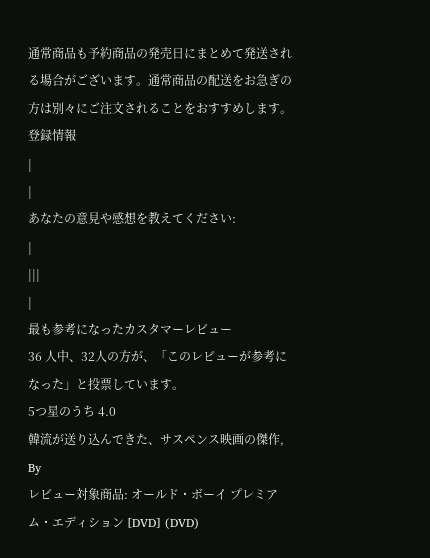通常商品も予約商品の発売日にまとめて発送される場合がございます。通常商品の配送をお急ぎの方は別々にご注文されることをおすすめします。
登録情報
|
|
あなたの意見や感想を教えてください:
|
|||
|
最も参考になったカスタマーレビュー
36 人中、32人の方が、「このレビューが参考になった」と投票しています。
5つ星のうち 4.0
韓流が送り込んできた、サスペンス映画の傑作,
By
レビュー対象商品: オールド・ボーイ プレミアム・エディション [DVD] (DVD)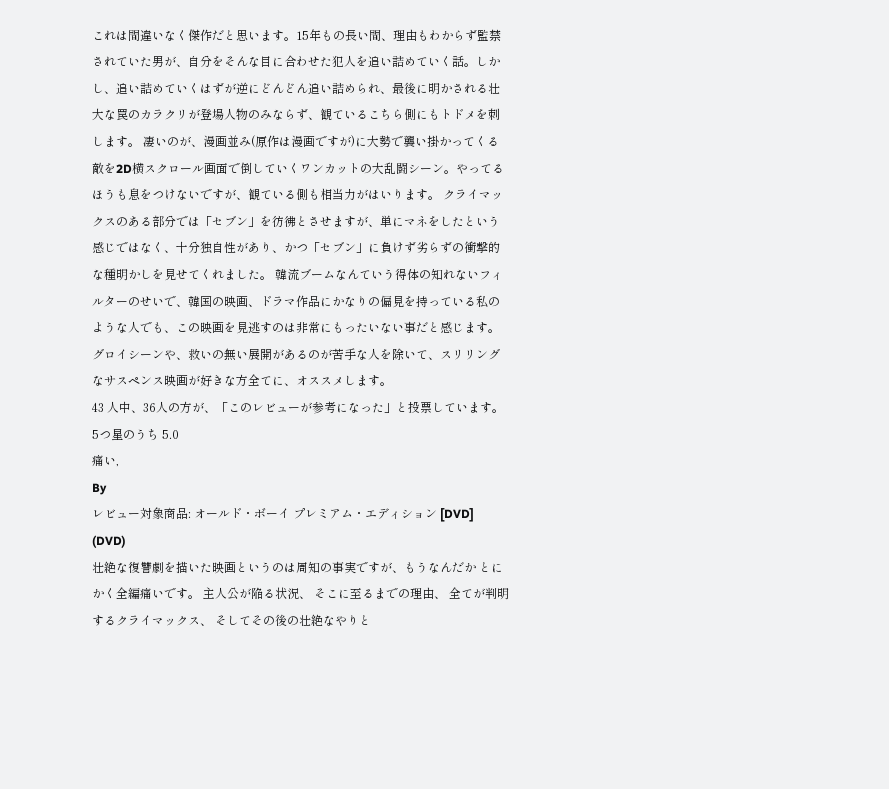これは間違いなく傑作だと思います。15年もの長い間、理由もわからず監禁されていた男が、自分をそんな目に合わせた犯人を追い詰めていく話。しかし、追い詰めていくはずが逆にどんどん追い詰められ、最後に明かされる壮大な罠のカラクリが登場人物のみならず、観ているこちら側にもトドメを刺します。 凄いのが、漫画並み(原作は漫画ですが)に大勢で襲い掛かってくる敵を2D横スクロール画面で倒していくワンカットの大乱闘シーン。やってるほうも息をつけないですが、観ている側も相当力がはいります。 クライマックスのある部分では「セブン」を彷彿とさせますが、単にマネをしたという感じではなく、十分独自性があり、かつ「セブン」に負けず劣らずの衝撃的な種明かしを見せてくれました。 韓流ブームなんていう得体の知れないフィルターのせいで、韓国の映画、ドラマ作品にかなりの偏見を持っている私のような人でも、この映画を見逃すのは非常にもったいない事だと感じます。グロイシーンや、救いの無い展開があるのが苦手な人を除いて、スリリングなサスペンス映画が好きな方全てに、オススメします。
43 人中、36人の方が、「このレビューが参考になった」と投票しています。
5つ星のうち 5.0
痛い,
By
レビュー対象商品: オールド・ボーイ プレミアム・エディション [DVD] (DVD)
壮絶な復讐劇を描いた映画というのは周知の事実ですが、もうなんだか とにかく全編痛いです。 主人公が陥る状況、 そこに至るまでの理由、 全てが判明するクライマックス、 そしてその後の壮絶なやりと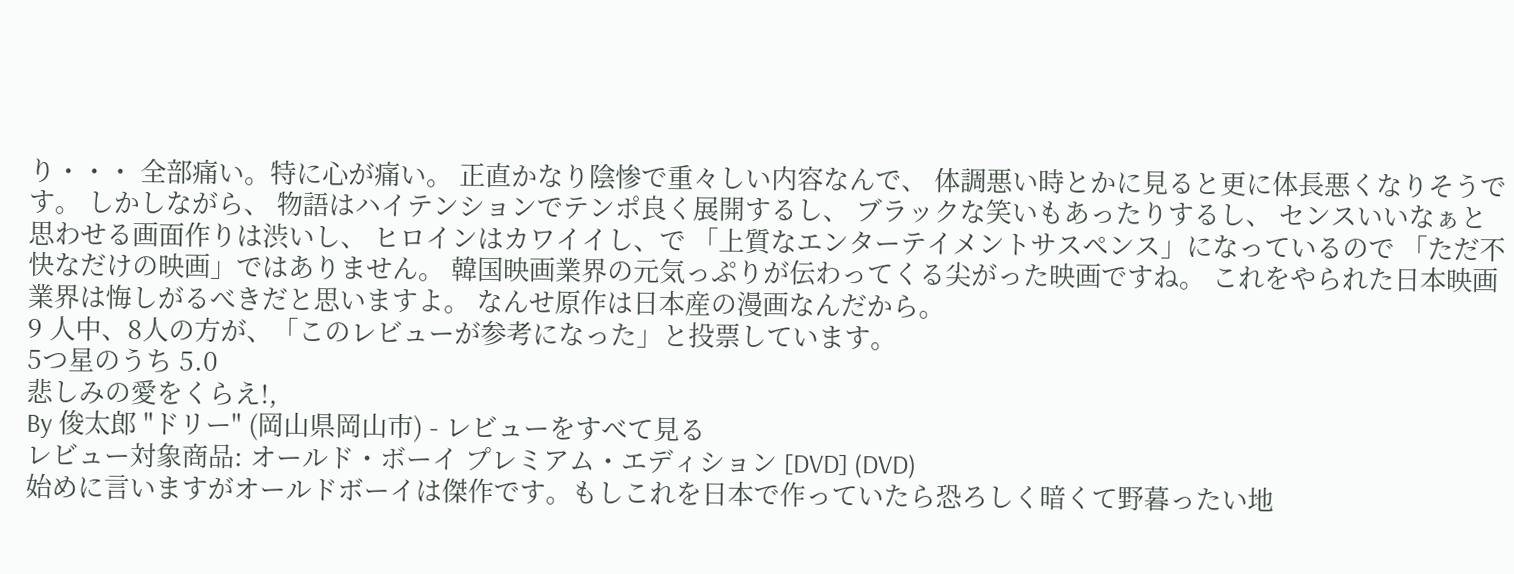り・・・ 全部痛い。特に心が痛い。 正直かなり陰惨で重々しい内容なんで、 体調悪い時とかに見ると更に体長悪くなりそうです。 しかしながら、 物語はハイテンションでテンポ良く展開するし、 ブラックな笑いもあったりするし、 センスいいなぁと思わせる画面作りは渋いし、 ヒロインはカワイイし、で 「上質なエンターテイメントサスペンス」になっているので 「ただ不快なだけの映画」ではありません。 韓国映画業界の元気っぷりが伝わってくる尖がった映画ですね。 これをやられた日本映画業界は悔しがるべきだと思いますよ。 なんせ原作は日本産の漫画なんだから。
9 人中、8人の方が、「このレビューが参考になった」と投票しています。
5つ星のうち 5.0
悲しみの愛をくらえ!,
By 俊太郎 "ドリー" (岡山県岡山市) - レビューをすべて見る
レビュー対象商品: オールド・ボーイ プレミアム・エディション [DVD] (DVD)
始めに言いますがオールドボーイは傑作です。もしこれを日本で作っていたら恐ろしく暗くて野暮ったい地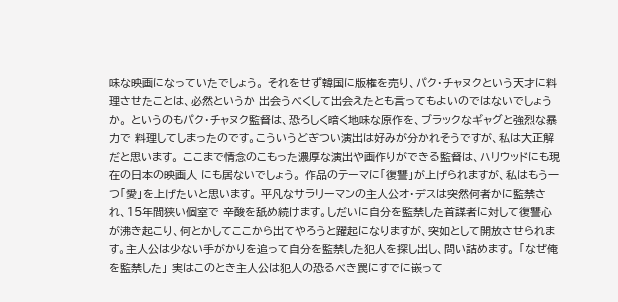味な映画になっていたでしょう。 それをせず韓国に版権を売り、パク・チャヌクという天才に料理させたことは、必然というか 出会うべくして出会えたとも言ってもよいのではないでしょうか。 というのもパク・チャヌク監督は、恐ろしく暗く地味な原作を、ブラックなギャグと強烈な暴力で 料理してしまったのです。こういうどぎつい演出は好みが分かれそうですが、私は大正解だと思います。 ここまで情念のこもった濃厚な演出や画作りができる監督は、ハリウッドにも現在の日本の映画人 にも居ないでしょう。 作品のテーマに「復讐」が上げられますが、私はもう一つ「愛」を上げたいと思います。 平凡なサラリーマンの主人公オ・デスは突然何者かに監禁され、15年間狭い個室で 辛酸を舐め続けます。しだいに自分を監禁した首謀者に対して復讐心が沸き起こり、何とかしてここから出てやろうと躍起になりますが、突如として開放させられます。主人公は少ない手がかりを追って自分を監禁した犯人を探し出し、問い詰めます。 「なぜ俺を監禁した」 実はこのとき主人公は犯人の恐るべき罠にすでに嵌って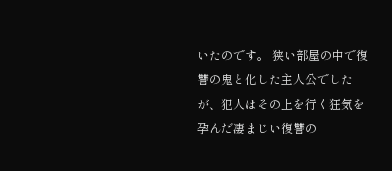いたのです。 狭い部屋の中で復讐の鬼と化した主人公でしたが、犯人はその上を行く狂気を孕んだ凄まじい復讐の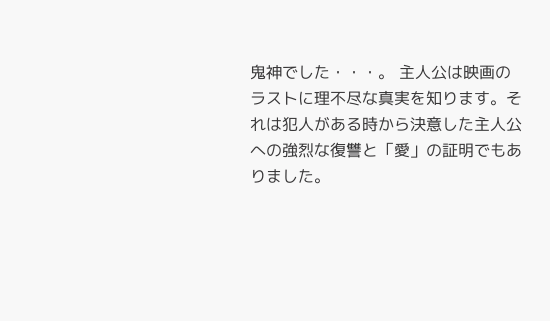鬼神でした・・・。 主人公は映画のラストに理不尽な真実を知ります。それは犯人がある時から決意した主人公への強烈な復讐と「愛」の証明でもありました。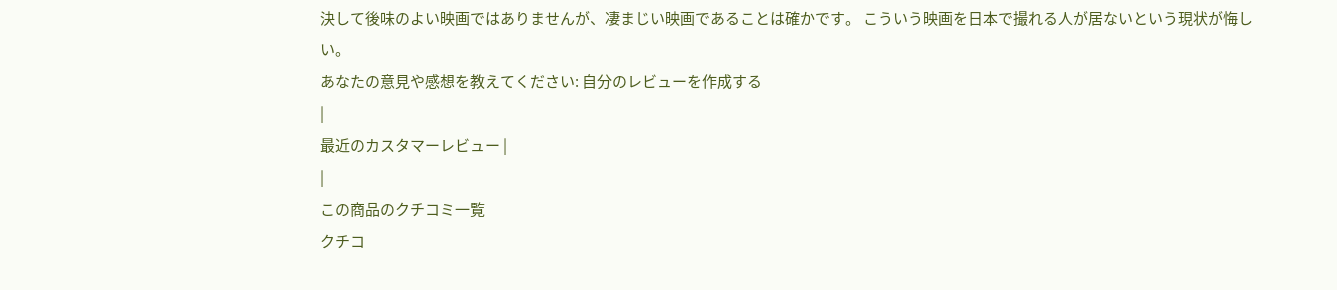決して後味のよい映画ではありませんが、凄まじい映画であることは確かです。 こういう映画を日本で撮れる人が居ないという現状が悔しい。
あなたの意見や感想を教えてください: 自分のレビューを作成する
|
最近のカスタマーレビュー |
|
この商品のクチコミ一覧
クチコ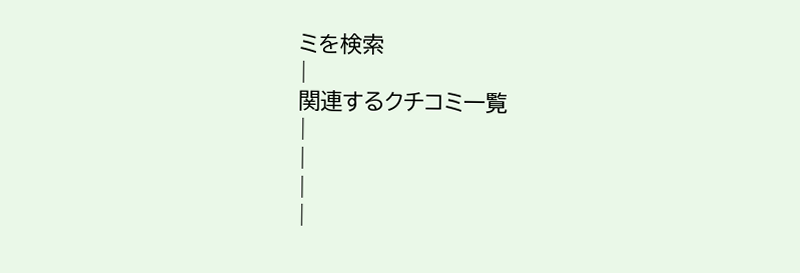ミを検索
|
関連するクチコミ一覧
|
|
|
|